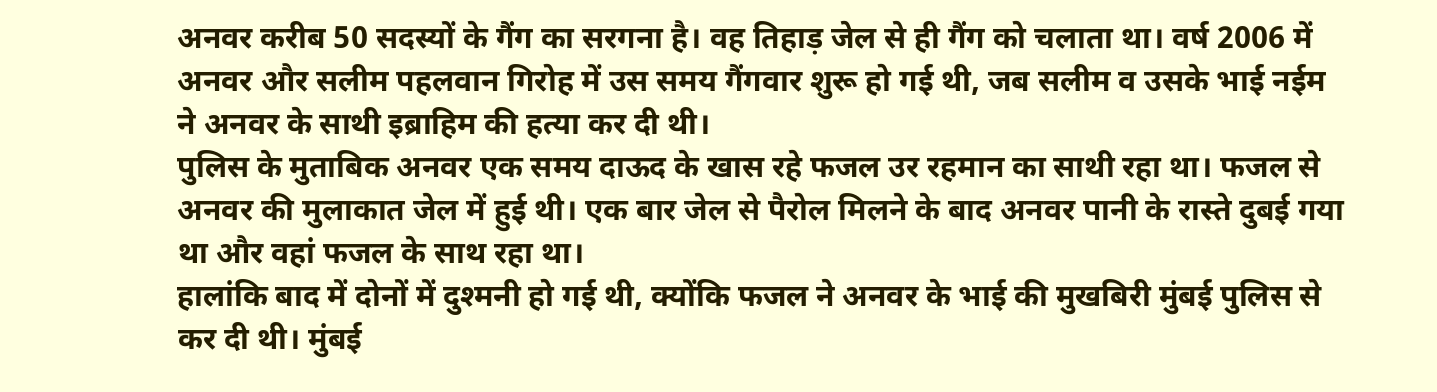अनवर करीब 50 सदस्यों के गैंग का सरगना है। वह तिहाड़ जेल से ही गैंग को चलाता था। वर्ष 2006 में अनवर और सलीम पहलवान गिरोह में उस समय गैंगवार शुरू हो गई थी, जब सलीम व उसके भाई नईम ने अनवर के साथी इब्राहिम की हत्या कर दी थी।
पुलिस के मुताबिक अनवर एक समय दाऊद के खास रहे फजल उर रहमान का साथी रहा था। फजल से अनवर की मुलाकात जेल में हुई थी। एक बार जेल से पैरोल मिलने के बाद अनवर पानी के रास्ते दुबई गया था और वहां फजल के साथ रहा था।
हालांकि बाद में दोनों में दुश्मनी हो गई थी, क्योंकि फजल ने अनवर के भाई की मुखबिरी मुंबई पुलिस से कर दी थी। मुंबई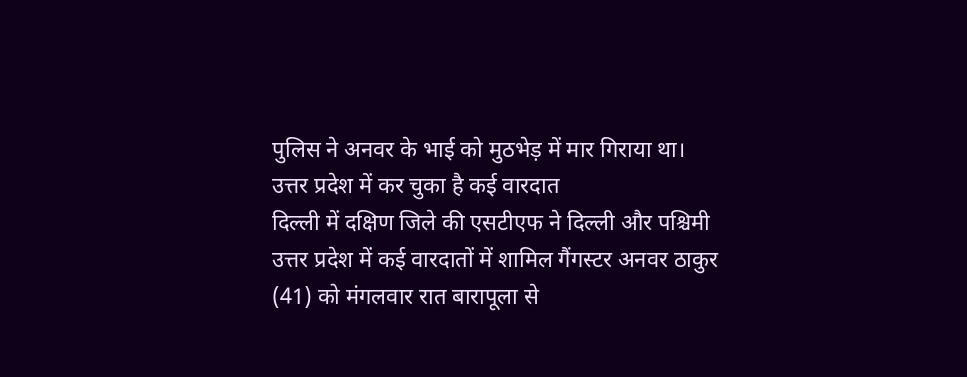पुलिस ने अनवर के भाई को मुठभेड़ में मार गिराया था।
उत्तर प्रदेश में कर चुका है कई वारदात
दिल्ली में दक्षिण जिले की एसटीएफ ने दिल्ली और पश्चिमी उत्तर प्रदेश में कई वारदातों में शामिल गैंगस्टर अनवर ठाकुर (41) को मंगलवार रात बारापूला से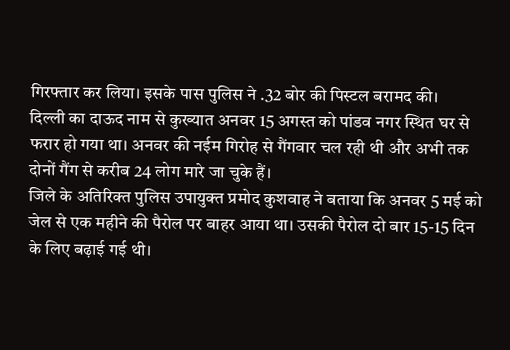गिरफ्तार कर लिया। इसके पास पुलिस ने .32 बोर की पिस्टल बरामद की।
दिल्ली का दाऊद नाम से कुख्यात अनवर 15 अगस्त को पांडव नगर स्थित घर से फरार हो गया था। अनवर की नईम गिरोह से गैंगवार चल रही थी और अभी तक दोनों गैंग से करीब 24 लोग मारे जा चुके हैं।
जिले के अतिरिक्त पुलिस उपायुक्त प्रमोद कुशवाह ने बताया कि अनवर 5 मई को जेल से एक महीने की पैरोल पर बाहर आया था। उसकी पैरोल दो बार 15-15 दिन के लिए बढ़ाई गई थी।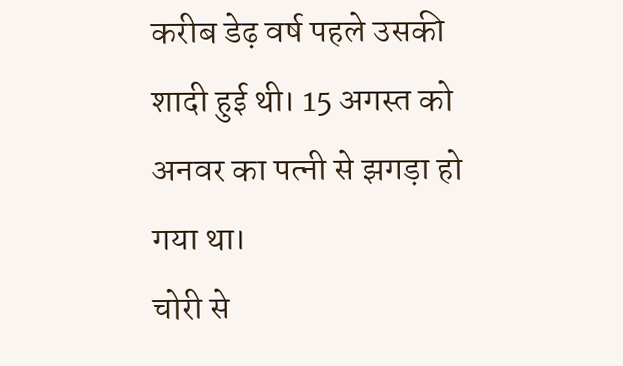करीब डेढ़ वर्ष पहले उसकी शादी हुई थी। 15 अगस्त को अनवर का पत्नी से झगड़ा हो गया था।
चोरी से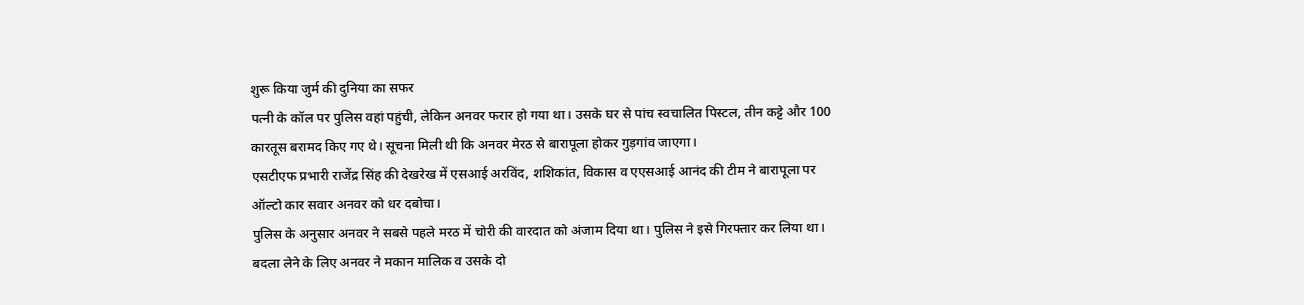शुरू किया जुर्म की दुनिया का सफर
पत्नी के कॉल पर पुलिस वहां पहुंची, लेकिन अनवर फरार हो गया था। उसके घर से पांच स्वचालित पिस्टल, तीन कट्टे और 100 कारतूस बरामद किए गए थे। सूचना मिली थी कि अनवर मेरठ से बारापूला होकर गुड़गांव जाएगा।
एसटीएफ प्रभारी राजेंद्र सिंह की देखरेख में एसआई अरविंद, शशिकांत, विकास व एएसआई आनंद की टीम ने बारापूला पर ऑल्टो कार सवार अनवर को धर दबोचा।
पुलिस के अनुसार अनवर ने सबसे पहले मरठ में चोरी की वारदात को अंजाम दिया था। पुलिस ने इसे गिरफ्तार कर लिया था। बदला लेने के लिए अनवर ने मकान मालिक व उसके दो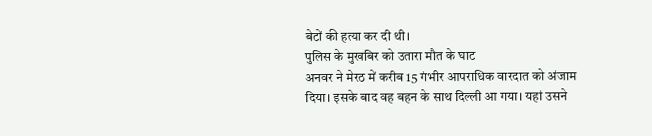बेटों की हत्या कर दी थी।
पुलिस के मुखबिर को उतारा मौत के घाट
अनवर ने मेरठ में करीब 15 गंभीर आपराधिक वारदात को अंजाम दिया। इसके बाद वह बहन के साथ दिल्ली आ गया। यहां उसने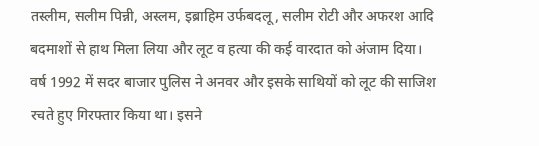तस्लीम, सलीम पिन्नी, अस्लम, इब्राहिम उर्फबदलू, सलीम रोटी और अफरश आदि बदमाशों से हाथ मिला लिया और लूट व हत्या की कई वारदात को अंजाम दिया।
वर्ष 1992 में सदर बाजार पुलिस ने अनवर और इसके साथियों को लूट की साजिश रचते हुए गिरफ्तार किया था। इसने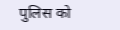पुलिस को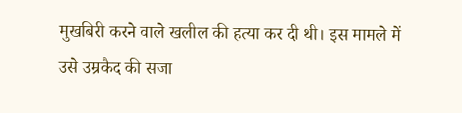मुखबिरी करने वाले खलील की हत्या कर दी थी। इस मामले में उसे उम्रकैद की सजा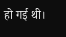हो गई थी।